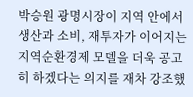박승원 광명시장이 지역 안에서 생산과 소비, 재투자가 이어지는 지역순환경제 모델을 더욱 공고히 하겠다는 의지를 재차 강조했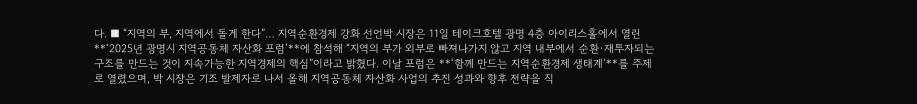다. ■ “지역의 부, 지역에서 돌게 한다”… 지역순환경제 강화 선언박 시장은 11일 테이크호텔 광명 4층 아이리스홀에서 열린 **‘2025년 광명시 지역공동체 자산화 포럼’**에 참석해 “지역의 부가 외부로 빠져나가지 않고 지역 내부에서 순환·재투자되는 구조를 만드는 것이 지속가능한 지역경제의 핵심”이라고 밝혔다. 이날 포럼은 **‘함께 만드는 지역순환경제 생태계’**를 주제로 열렸으며, 박 시장은 기조 발제자로 나서 올해 지역공동체 자산화 사업의 추진 성과와 향후 전략을 직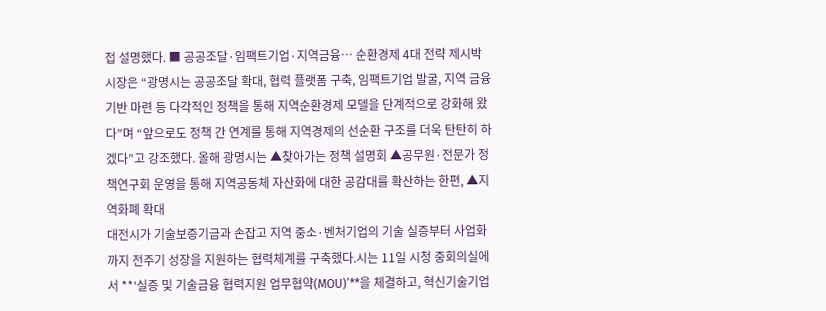접 설명했다. ■ 공공조달·임팩트기업·지역금융… 순환경제 4대 전략 제시박 시장은 “광명시는 공공조달 확대, 협력 플랫폼 구축, 임팩트기업 발굴, 지역 금융기반 마련 등 다각적인 정책을 통해 지역순환경제 모델을 단계적으로 강화해 왔다”며 “앞으로도 정책 간 연계를 통해 지역경제의 선순환 구조를 더욱 탄탄히 하겠다”고 강조했다. 올해 광명시는 ▲찾아가는 정책 설명회 ▲공무원·전문가 정책연구회 운영을 통해 지역공동체 자산화에 대한 공감대를 확산하는 한편, ▲지역화폐 확대
대전시가 기술보증기금과 손잡고 지역 중소·벤처기업의 기술 실증부터 사업화까지 전주기 성장을 지원하는 협력체계를 구축했다.시는 11일 시청 중회의실에서 **‘실증 및 기술금융 협력지원 업무협약(MOU)’**을 체결하고, 혁신기술기업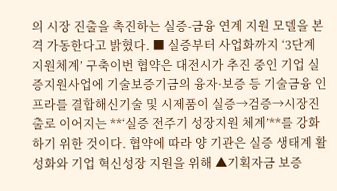의 시장 진출을 촉진하는 실증-금융 연계 지원 모델을 본격 가동한다고 밝혔다. ■ 실증부터 사업화까지 ‘3단계 지원체계’ 구축이번 협약은 대전시가 추진 중인 기업 실증지원사업에 기술보증기금의 융자·보증 등 기술금융 인프라를 결합해신기술 및 시제품이 실증→검증→시장진출로 이어지는 **‘실증 전주기 성장지원 체계’**를 강화하기 위한 것이다. 협약에 따라 양 기관은 실증 생태계 활성화와 기업 혁신성장 지원을 위해 ▲기획자금 보증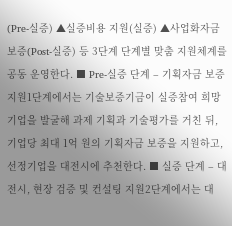(Pre-실증) ▲실증비용 지원(실증) ▲사업화자금 보증(Post-실증) 등 3단계 단계별 맞춤 지원체계를 공동 운영한다. ■ Pre-실증 단계 – 기획자금 보증 지원1단계에서는 기술보증기금이 실증참여 희망기업을 발굴해 과제 기획과 기술평가를 거친 뒤, 기업당 최대 1억 원의 기획자금 보증을 지원하고, 선정기업을 대전시에 추천한다. ■ 실증 단계 – 대전시, 현장 검증 및 컨설팅 지원2단계에서는 대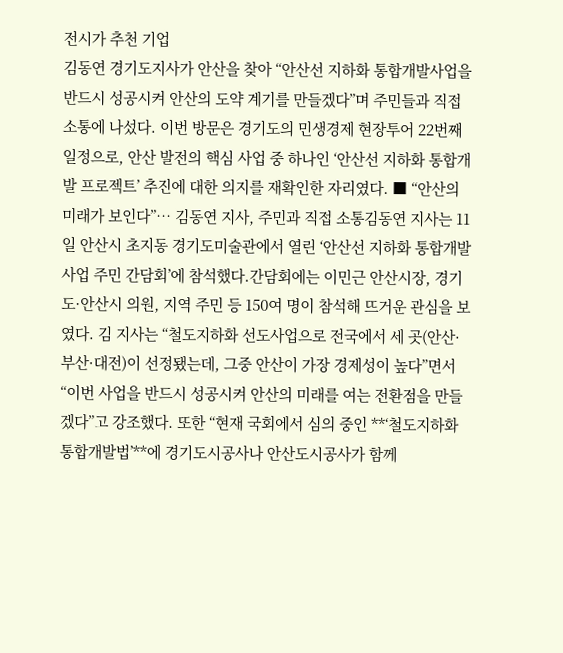전시가 추천 기업
김동연 경기도지사가 안산을 찾아 “안산선 지하화 통합개발사업을 반드시 성공시켜 안산의 도약 계기를 만들겠다”며 주민들과 직접 소통에 나섰다. 이번 방문은 경기도의 민생경제 현장투어 22번째 일정으로, 안산 발전의 핵심 사업 중 하나인 ‘안산선 지하화 통합개발 프로젝트’ 추진에 대한 의지를 재확인한 자리였다. ■ “안산의 미래가 보인다”… 김동연 지사, 주민과 직접 소통김동연 지사는 11일 안산시 초지동 경기도미술관에서 열린 ‘안산선 지하화 통합개발사업 주민 간담회’에 참석했다.간담회에는 이민근 안산시장, 경기도·안산시 의원, 지역 주민 등 150여 명이 참석해 뜨거운 관심을 보였다. 김 지사는 “철도지하화 선도사업으로 전국에서 세 곳(안산·부산·대전)이 선정됐는데, 그중 안산이 가장 경제성이 높다”면서 “이번 사업을 반드시 성공시켜 안산의 미래를 여는 전환점을 만들겠다”고 강조했다. 또한 “현재 국회에서 심의 중인 **‘철도지하화 통합개발법’**에 경기도시공사나 안산도시공사가 함께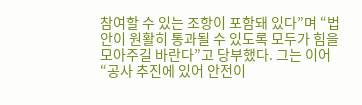참여할 수 있는 조항이 포함돼 있다”며 “법안이 원활히 통과될 수 있도록 모두가 힘을 모아주길 바란다”고 당부했다. 그는 이어 “공사 추진에 있어 안전이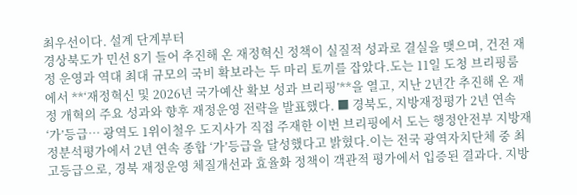최우선이다. 설계 단계부터
경상북도가 민선 8기 들어 추진해 온 재정혁신 정책이 실질적 성과로 결실을 맺으며, 건전 재정 운영과 역대 최대 규모의 국비 확보라는 두 마리 토끼를 잡았다.도는 11일 도청 브리핑룸에서 **‘재정혁신 및 2026년 국가예산 확보 성과 브리핑’**을 열고, 지난 2년간 추진해 온 재정 개혁의 주요 성과와 향후 재정운영 전략을 발표했다. ■ 경북도, 지방재정평가 2년 연속 ‘가’등급… 광역도 1위이철우 도지사가 직접 주재한 이번 브리핑에서 도는 행정안전부 지방재정분석평가에서 2년 연속 종합 ‘가’등급을 달성했다고 밝혔다.이는 전국 광역자치단체 중 최고등급으로, 경북 재정운영 체질개선과 효율화 정책이 객관적 평가에서 입증된 결과다. 지방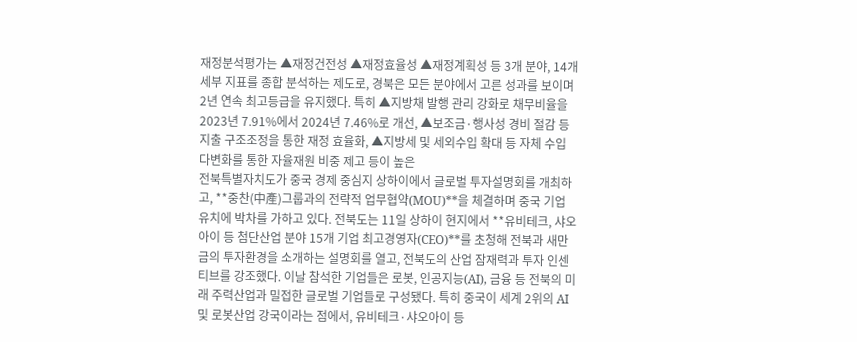재정분석평가는 ▲재정건전성 ▲재정효율성 ▲재정계획성 등 3개 분야, 14개 세부 지표를 종합 분석하는 제도로, 경북은 모든 분야에서 고른 성과를 보이며 2년 연속 최고등급을 유지했다. 특히 ▲지방채 발행 관리 강화로 채무비율을 2023년 7.91%에서 2024년 7.46%로 개선, ▲보조금·행사성 경비 절감 등 지출 구조조정을 통한 재정 효율화, ▲지방세 및 세외수입 확대 등 자체 수입 다변화를 통한 자율재원 비중 제고 등이 높은
전북특별자치도가 중국 경제 중심지 상하이에서 글로벌 투자설명회를 개최하고, **중찬(中產)그룹과의 전략적 업무협약(MOU)**을 체결하며 중국 기업 유치에 박차를 가하고 있다. 전북도는 11일 상하이 현지에서 **유비테크, 샤오아이 등 첨단산업 분야 15개 기업 최고경영자(CEO)**를 초청해 전북과 새만금의 투자환경을 소개하는 설명회를 열고, 전북도의 산업 잠재력과 투자 인센티브를 강조했다. 이날 참석한 기업들은 로봇, 인공지능(AI), 금융 등 전북의 미래 주력산업과 밀접한 글로벌 기업들로 구성됐다. 특히 중국이 세계 2위의 AI 및 로봇산업 강국이라는 점에서, 유비테크·샤오아이 등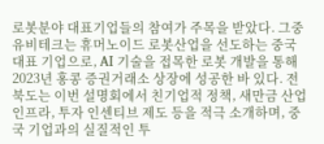로봇분야 대표기업들의 참여가 주목을 받았다. 그중 유비테크는 휴머노이드 로봇산업을 선도하는 중국 대표 기업으로, AI 기술을 접목한 로봇 개발을 통해 2023년 홍콩 증권거래소 상장에 성공한 바 있다. 전북도는 이번 설명회에서 친기업적 정책, 새만금 산업 인프라, 투자 인센티브 제도 등을 적극 소개하며, 중국 기업과의 실질적인 투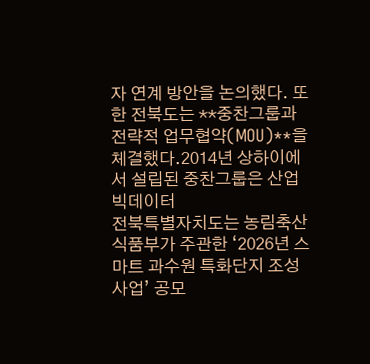자 연계 방안을 논의했다. 또한 전북도는 **중찬그룹과 전략적 업무협약(MOU)**을 체결했다.2014년 상하이에서 설립된 중찬그룹은 산업 빅데이터
전북특별자치도는 농림축산식품부가 주관한 ‘2026년 스마트 과수원 특화단지 조성사업’ 공모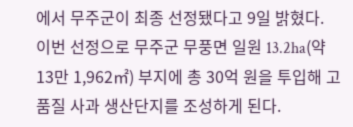에서 무주군이 최종 선정됐다고 9일 밝혔다. 이번 선정으로 무주군 무풍면 일원 13.2ha(약 13만 1,962㎡) 부지에 총 30억 원을 투입해 고품질 사과 생산단지를 조성하게 된다.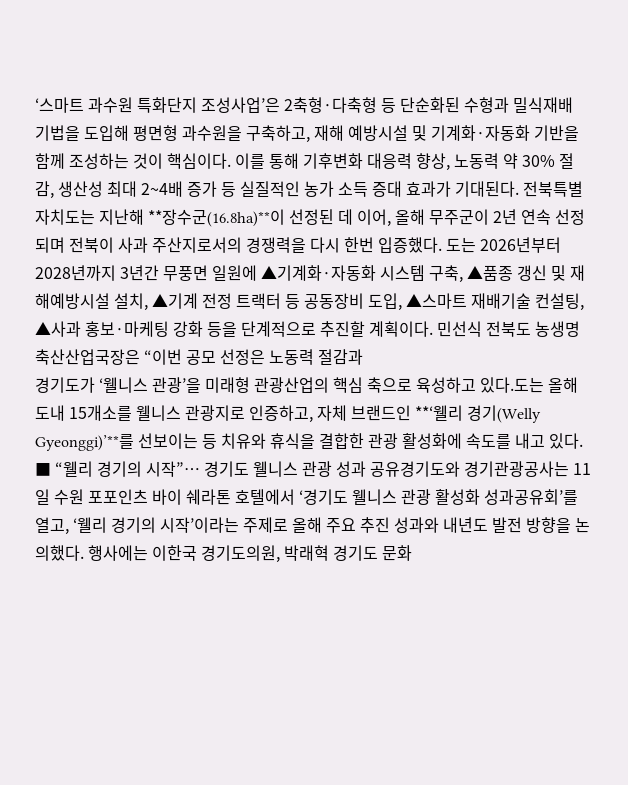‘스마트 과수원 특화단지 조성사업’은 2축형·다축형 등 단순화된 수형과 밀식재배 기법을 도입해 평면형 과수원을 구축하고, 재해 예방시설 및 기계화·자동화 기반을 함께 조성하는 것이 핵심이다. 이를 통해 기후변화 대응력 향상, 노동력 약 30% 절감, 생산성 최대 2~4배 증가 등 실질적인 농가 소득 증대 효과가 기대된다. 전북특별자치도는 지난해 **장수군(16.8ha)**이 선정된 데 이어, 올해 무주군이 2년 연속 선정되며 전북이 사과 주산지로서의 경쟁력을 다시 한번 입증했다. 도는 2026년부터 2028년까지 3년간 무풍면 일원에 ▲기계화·자동화 시스템 구축, ▲품종 갱신 및 재해예방시설 설치, ▲기계 전정 트랙터 등 공동장비 도입, ▲스마트 재배기술 컨설팅, ▲사과 홍보·마케팅 강화 등을 단계적으로 추진할 계획이다. 민선식 전북도 농생명축산산업국장은 “이번 공모 선정은 노동력 절감과
경기도가 ‘웰니스 관광’을 미래형 관광산업의 핵심 축으로 육성하고 있다.도는 올해 도내 15개소를 웰니스 관광지로 인증하고, 자체 브랜드인 **‘웰리 경기(Welly Gyeonggi)’**를 선보이는 등 치유와 휴식을 결합한 관광 활성화에 속도를 내고 있다. ■ “웰리 경기의 시작”… 경기도 웰니스 관광 성과 공유경기도와 경기관광공사는 11일 수원 포포인츠 바이 쉐라톤 호텔에서 ‘경기도 웰니스 관광 활성화 성과공유회’를 열고, ‘웰리 경기의 시작’이라는 주제로 올해 주요 추진 성과와 내년도 발전 방향을 논의했다. 행사에는 이한국 경기도의원, 박래혁 경기도 문화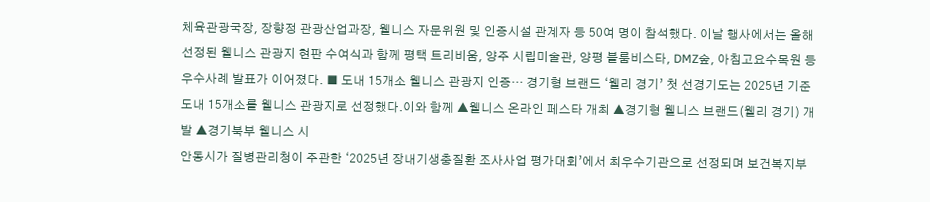체육관광국장, 장향정 관광산업과장, 웰니스 자문위원 및 인증시설 관계자 등 50여 명이 참석했다. 이날 행사에서는 올해 선정된 웰니스 관광지 현판 수여식과 함께 평택 트리비움, 양주 시립미술관, 양평 블룸비스타, DMZ숲, 아침고요수목원 등 우수사례 발표가 이어졌다. ■ 도내 15개소 웰니스 관광지 인증… 경기형 브랜드 ‘웰리 경기’ 첫 선경기도는 2025년 기준 도내 15개소를 웰니스 관광지로 선정했다.이와 함께 ▲웰니스 온라인 페스타 개최 ▲경기형 웰니스 브랜드(웰리 경기) 개발 ▲경기북부 웰니스 시
안동시가 질병관리청이 주관한 ‘2025년 장내기생충질환 조사사업 평가대회’에서 최우수기관으로 선정되며 보건복지부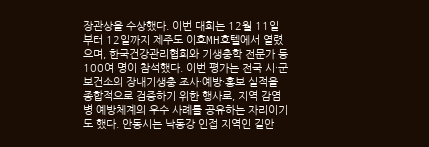장관상을 수상했다. 이번 대회는 12월 11일부터 12일까지 제주도 이호MH호텔에서 열렸으며, 한국건강관리협회와 기생충학 전문가 등 100여 명이 참석했다. 이번 평가는 전국 시·군 보건소의 장내기생충 조사·예방·홍보 실적을 종합적으로 검증하기 위한 행사로, 지역 감염병 예방체계의 우수 사례를 공유하는 자리이기도 했다. 안동시는 낙동강 인접 지역인 길안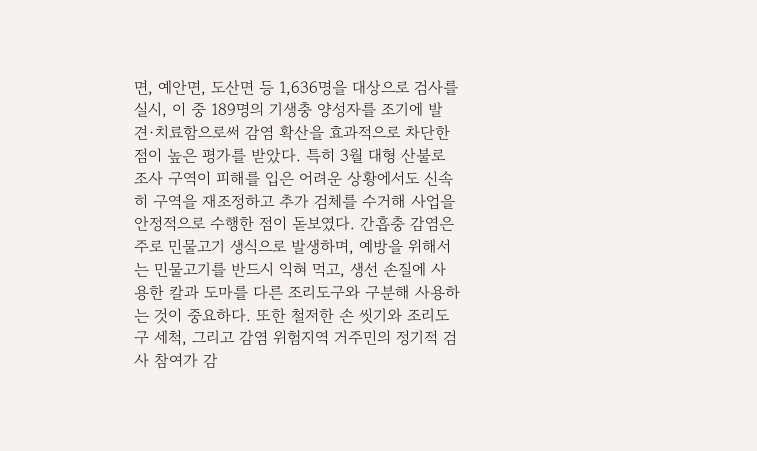면, 예안면, 도산면 등 1,636명을 대상으로 검사를 실시, 이 중 189명의 기생충 양성자를 조기에 발견·치료함으로써 감염 확산을 효과적으로 차단한 점이 높은 평가를 받았다. 특히 3월 대형 산불로 조사 구역이 피해를 입은 어려운 상황에서도 신속히 구역을 재조정하고 추가 검체를 수거해 사업을 안정적으로 수행한 점이 돋보였다. 간흡충 감염은 주로 민물고기 생식으로 발생하며, 예방을 위해서는 민물고기를 반드시 익혀 먹고, 생선 손질에 사용한 칼과 도마를 다른 조리도구와 구분해 사용하는 것이 중요하다. 또한 철저한 손 씻기와 조리도구 세척, 그리고 감염 위험지역 거주민의 정기적 검사 참여가 감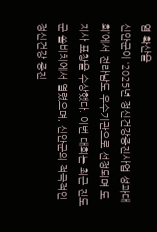염 확산을
신안군이 ‘2025년 정신건강증진사업 성과대회’에서 전라남도 우수기관으로 선정되며 도지사 표창을 수상했다. 이번 대회는 최근 진도군 쏠비치에서 열렸으며, 신안군의 적극적인 정신건강 증진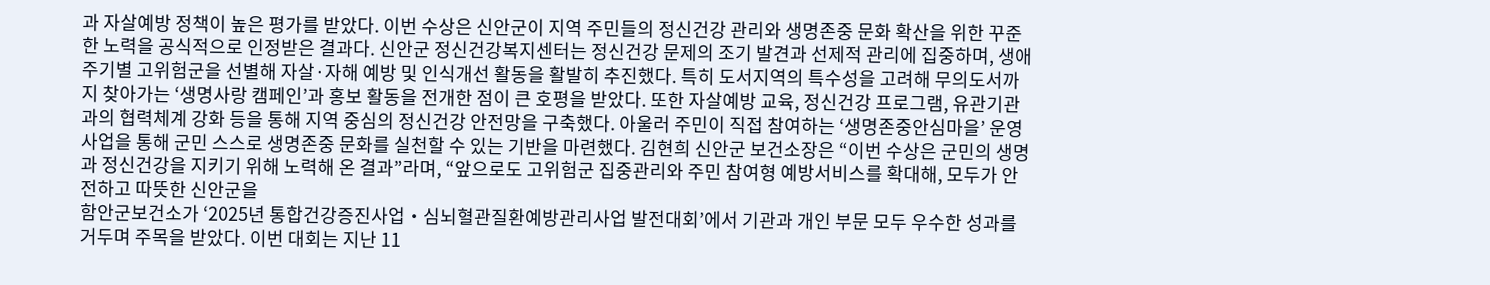과 자살예방 정책이 높은 평가를 받았다. 이번 수상은 신안군이 지역 주민들의 정신건강 관리와 생명존중 문화 확산을 위한 꾸준한 노력을 공식적으로 인정받은 결과다. 신안군 정신건강복지센터는 정신건강 문제의 조기 발견과 선제적 관리에 집중하며, 생애주기별 고위험군을 선별해 자살·자해 예방 및 인식개선 활동을 활발히 추진했다. 특히 도서지역의 특수성을 고려해 무의도서까지 찾아가는 ‘생명사랑 캠페인’과 홍보 활동을 전개한 점이 큰 호평을 받았다. 또한 자살예방 교육, 정신건강 프로그램, 유관기관과의 협력체계 강화 등을 통해 지역 중심의 정신건강 안전망을 구축했다. 아울러 주민이 직접 참여하는 ‘생명존중안심마을’ 운영 사업을 통해 군민 스스로 생명존중 문화를 실천할 수 있는 기반을 마련했다. 김현희 신안군 보건소장은 “이번 수상은 군민의 생명과 정신건강을 지키기 위해 노력해 온 결과”라며, “앞으로도 고위험군 집중관리와 주민 참여형 예방서비스를 확대해, 모두가 안전하고 따뜻한 신안군을
함안군보건소가 ‘2025년 통합건강증진사업‧심뇌혈관질환예방관리사업 발전대회’에서 기관과 개인 부문 모두 우수한 성과를 거두며 주목을 받았다. 이번 대회는 지난 11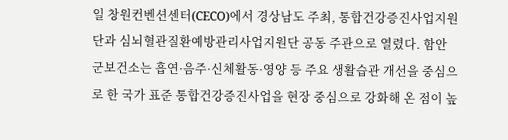일 창원컨벤션센터(CECO)에서 경상남도 주최, 통합건강증진사업지원단과 심뇌혈관질환예방관리사업지원단 공동 주관으로 열렸다. 함안군보건소는 흡연·음주·신체활동·영양 등 주요 생활습관 개선을 중심으로 한 국가 표준 통합건강증진사업을 현장 중심으로 강화해 온 점이 높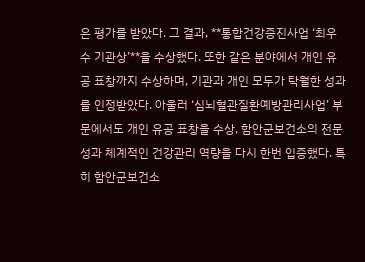은 평가를 받았다. 그 결과, **통합건강증진사업 ‘최우수 기관상’**을 수상했다. 또한 같은 분야에서 개인 유공 표창까지 수상하며, 기관과 개인 모두가 탁월한 성과를 인정받았다. 아울러 ‘심뇌혈관질환예방관리사업’ 부문에서도 개인 유공 표창을 수상, 함안군보건소의 전문성과 체계적인 건강관리 역량을 다시 한번 입증했다. 특히 함안군보건소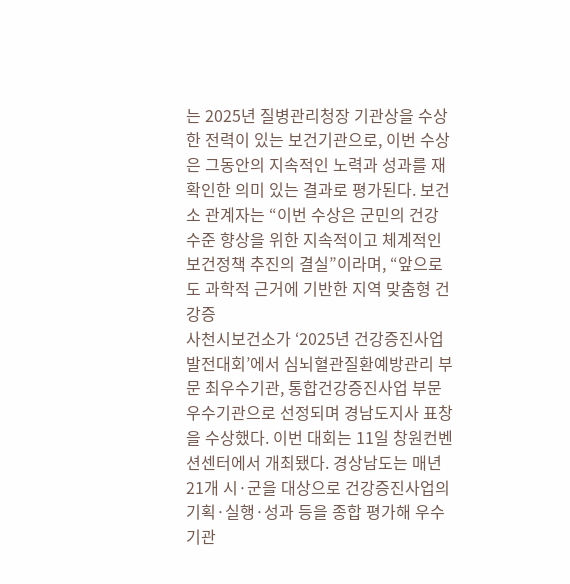는 2025년 질병관리청장 기관상을 수상한 전력이 있는 보건기관으로, 이번 수상은 그동안의 지속적인 노력과 성과를 재확인한 의미 있는 결과로 평가된다. 보건소 관계자는 “이번 수상은 군민의 건강 수준 향상을 위한 지속적이고 체계적인 보건정책 추진의 결실”이라며, “앞으로도 과학적 근거에 기반한 지역 맞춤형 건강증
사천시보건소가 ‘2025년 건강증진사업 발전대회’에서 심뇌혈관질환예방관리 부문 최우수기관, 통합건강증진사업 부문 우수기관으로 선정되며 경남도지사 표창을 수상했다. 이번 대회는 11일 창원컨벤션센터에서 개최됐다. 경상남도는 매년 21개 시·군을 대상으로 건강증진사업의 기획·실행·성과 등을 종합 평가해 우수기관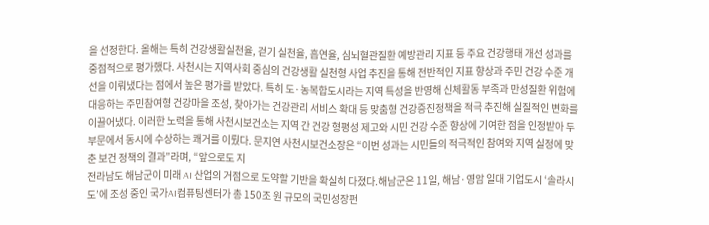을 선정한다. 올해는 특히 건강생활실천율, 걷기 실천율, 흡연율, 심뇌혈관질환 예방관리 지표 등 주요 건강행태 개선 성과를 중점적으로 평가했다. 사천시는 지역사회 중심의 건강생활 실천형 사업 추진을 통해 전반적인 지표 향상과 주민 건강 수준 개선을 이뤄냈다는 점에서 높은 평가를 받았다. 특히 도·농복합도시라는 지역 특성을 반영해 신체활동 부족과 만성질환 위험에 대응하는 주민참여형 건강마을 조성, 찾아가는 건강관리 서비스 확대 등 맞춤형 건강증진정책을 적극 추진해 실질적인 변화를 이끌어냈다. 이러한 노력을 통해 사천시보건소는 지역 간 건강 형평성 제고와 시민 건강 수준 향상에 기여한 점을 인정받아 두 부문에서 동시에 수상하는 쾌거를 이뤘다. 문지연 사천시보건소장은 “이번 성과는 시민들의 적극적인 참여와 지역 실정에 맞춘 보건 정책의 결과”라며, “앞으로도 지
전라남도 해남군이 미래 AI 산업의 거점으로 도약할 기반을 확실히 다졌다.해남군은 11일, 해남·영암 일대 기업도시 ‘솔라시도’에 조성 중인 국가AI컴퓨팅센터가 총 150조 원 규모의 국민성장펀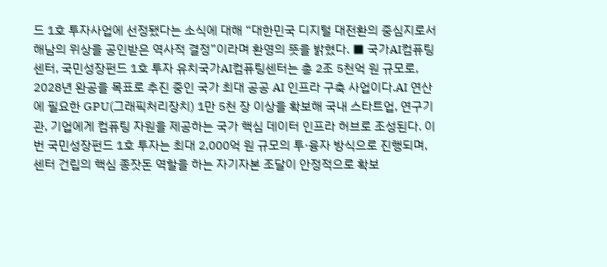드 1호 투자사업에 선정됐다는 소식에 대해 “대한민국 디지털 대전환의 중심지로서 해남의 위상을 공인받은 역사적 결정”이라며 환영의 뜻을 밝혔다. ■ 국가AI컴퓨팅센터, 국민성장펀드 1호 투자 유치국가AI컴퓨팅센터는 총 2조 5천억 원 규모로, 2028년 완공을 목표로 추진 중인 국가 최대 공공 AI 인프라 구축 사업이다.AI 연산에 필요한 GPU(그래픽처리장치) 1만 5천 장 이상을 확보해 국내 스타트업, 연구기관, 기업에게 컴퓨팅 자원을 제공하는 국가 핵심 데이터 인프라 허브로 조성된다. 이번 국민성장펀드 1호 투자는 최대 2,000억 원 규모의 투·융자 방식으로 진행되며, 센터 건립의 핵심 종잣돈 역할을 하는 자기자본 조달이 안정적으로 확보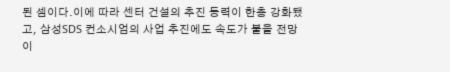된 셈이다.이에 따라 센터 건설의 추진 동력이 한층 강화됐고, 삼성SDS 컨소시엄의 사업 추진에도 속도가 붙을 전망이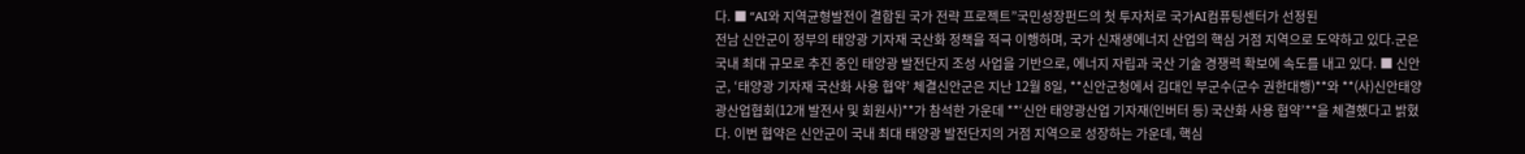다. ■ “AI와 지역균형발전이 결합된 국가 전략 프로젝트”국민성장펀드의 첫 투자처로 국가AI컴퓨팅센터가 선정된
전남 신안군이 정부의 태양광 기자재 국산화 정책을 적극 이행하며, 국가 신재생에너지 산업의 핵심 거점 지역으로 도약하고 있다.군은 국내 최대 규모로 추진 중인 태양광 발전단지 조성 사업을 기반으로, 에너지 자립과 국산 기술 경쟁력 확보에 속도를 내고 있다. ■ 신안군, ‘태양광 기자재 국산화 사용 협약’ 체결신안군은 지난 12월 8일, **신안군청에서 김대인 부군수(군수 권한대행)**와 **(사)신안태양광산업협회(12개 발전사 및 회원사)**가 참석한 가운데 **‘신안 태양광산업 기자재(인버터 등) 국산화 사용 협약’**을 체결했다고 밝혔다. 이번 협약은 신안군이 국내 최대 태양광 발전단지의 거점 지역으로 성장하는 가운데, 핵심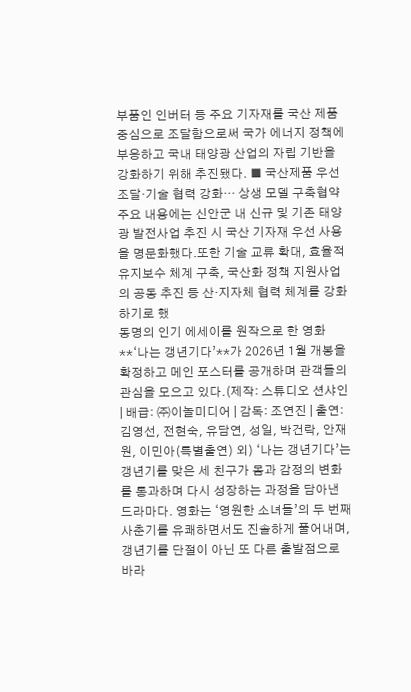부품인 인버터 등 주요 기자재를 국산 제품 중심으로 조달함으로써 국가 에너지 정책에 부응하고 국내 태양광 산업의 자립 기반을 강화하기 위해 추진됐다. ■ 국산제품 우선 조달·기술 협력 강화… 상생 모델 구축협약 주요 내용에는 신안군 내 신규 및 기존 태양광 발전사업 추진 시 국산 기자재 우선 사용을 명문화했다.또한 기술 교류 확대, 효율적 유지보수 체계 구축, 국산화 정책 지원사업의 공동 추진 등 산·지자체 협력 체계를 강화하기로 했
동명의 인기 에세이를 원작으로 한 영화 **‘나는 갱년기다’**가 2026년 1월 개봉을 확정하고 메인 포스터를 공개하며 관객들의 관심을 모으고 있다.(제작: 스튜디오 션샤인 | 배급: ㈜이놀미디어 | 감독: 조연진 | 출연: 김영선, 전현숙, 유담연, 성일, 박건락, 안재원, 이민아(특별출연) 외) ‘나는 갱년기다’는 갱년기를 맞은 세 친구가 몸과 감정의 변화를 통과하며 다시 성장하는 과정을 담아낸 드라마다. 영화는 ‘영원한 소녀들’의 두 번째 사춘기를 유쾌하면서도 진솔하게 풀어내며, 갱년기를 단절이 아닌 또 다른 출발점으로 바라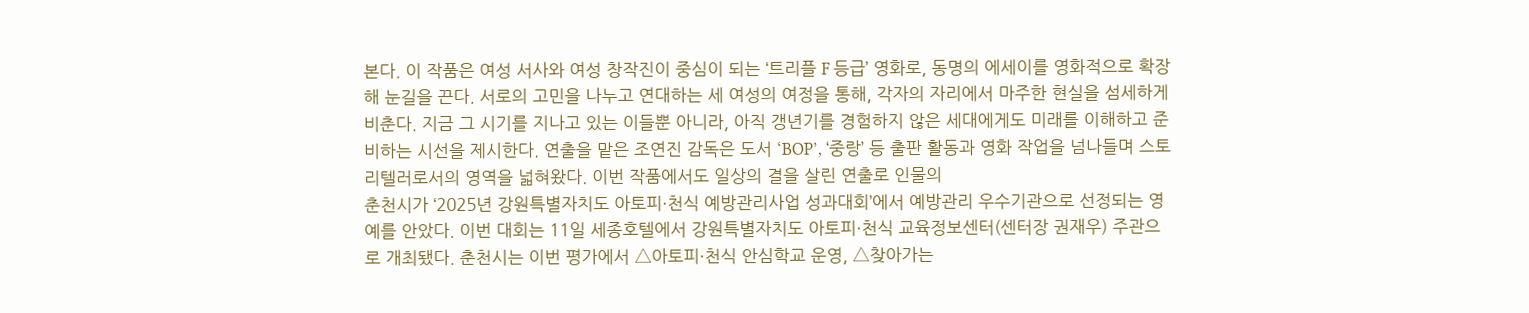본다. 이 작품은 여성 서사와 여성 창작진이 중심이 되는 ‘트리플 F 등급’ 영화로, 동명의 에세이를 영화적으로 확장해 눈길을 끈다. 서로의 고민을 나누고 연대하는 세 여성의 여정을 통해, 각자의 자리에서 마주한 현실을 섬세하게 비춘다. 지금 그 시기를 지나고 있는 이들뿐 아니라, 아직 갱년기를 경험하지 않은 세대에게도 미래를 이해하고 준비하는 시선을 제시한다. 연출을 맡은 조연진 감독은 도서 ‘BOP’, ‘중랑’ 등 출판 활동과 영화 작업을 넘나들며 스토리텔러로서의 영역을 넓혀왔다. 이번 작품에서도 일상의 결을 살린 연출로 인물의
춘천시가 ‘2025년 강원특별자치도 아토피·천식 예방관리사업 성과대회’에서 예방관리 우수기관으로 선정되는 영예를 안았다. 이번 대회는 11일 세종호텔에서 강원특별자치도 아토피·천식 교육정보센터(센터장 권재우) 주관으로 개최됐다. 춘천시는 이번 평가에서 △아토피·천식 안심학교 운영, △찾아가는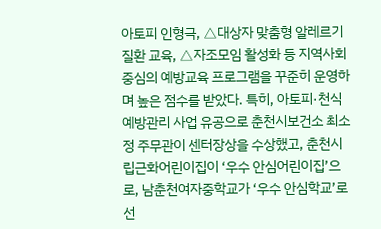아토피 인형극, △대상자 맞춤형 알레르기질환 교육, △자조모임 활성화 등 지역사회 중심의 예방교육 프로그램을 꾸준히 운영하며 높은 점수를 받았다. 특히, 아토피·천식 예방관리 사업 유공으로 춘천시보건소 최소정 주무관이 센터장상을 수상했고, 춘천시립근화어린이집이 ‘우수 안심어린이집’으로, 남춘천여자중학교가 ‘우수 안심학교’로 선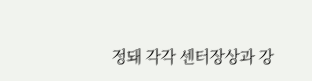정돼 각각 센터장상과 강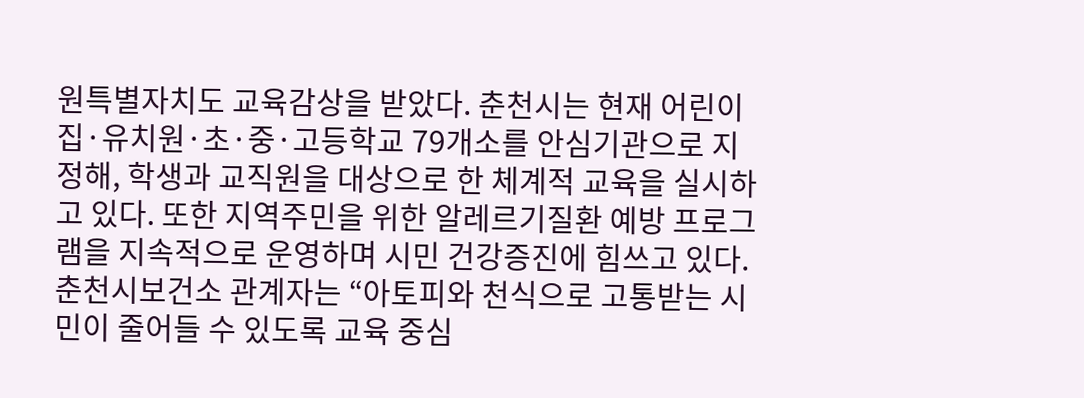원특별자치도 교육감상을 받았다. 춘천시는 현재 어린이집·유치원·초·중·고등학교 79개소를 안심기관으로 지정해, 학생과 교직원을 대상으로 한 체계적 교육을 실시하고 있다. 또한 지역주민을 위한 알레르기질환 예방 프로그램을 지속적으로 운영하며 시민 건강증진에 힘쓰고 있다. 춘천시보건소 관계자는 “아토피와 천식으로 고통받는 시민이 줄어들 수 있도록 교육 중심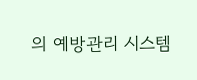의 예방관리 시스템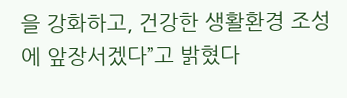을 강화하고, 건강한 생활환경 조성에 앞장서겠다”고 밝혔다